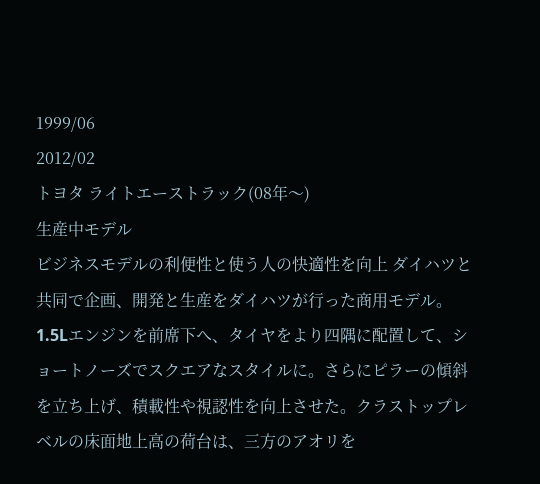1999/06
2012/02
トヨタ ライトエーストラック(08年〜)
生産中モデル
ビジネスモデルの利便性と使う人の快適性を向上 ダイハツと共同で企画、開発と生産をダイハツが行った商用モデル。1.5Lエンジンを前席下へ、タイヤをより四隅に配置して、ショートノーズでスクエアなスタイルに。さらにピラーの傾斜を立ち上げ、積載性や視認性を向上させた。クラストップレベルの床面地上高の荷台は、三方のアオリを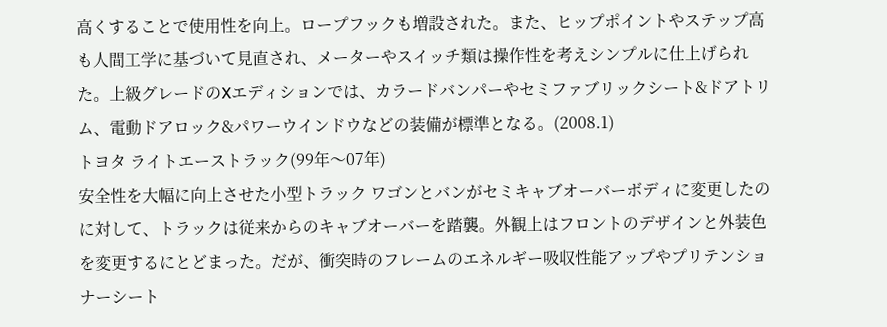高くすることで使用性を向上。ロープフックも増設された。また、ヒップポイントやステップ高も人間工学に基づいて見直され、メーターやスイッチ類は操作性を考えシンプルに仕上げられた。上級グレードのXエディションでは、カラードバンパーやセミファブリックシート&ドアトリム、電動ドアロック&パワーウインドウなどの装備が標準となる。(2008.1)
トヨタ ライトエーストラック(99年〜07年)
安全性を大幅に向上させた小型トラック ワゴンとバンがセミキャブオーバーボディに変更したのに対して、トラックは従来からのキャブオーバーを踏襲。外観上はフロントのデザインと外装色を変更するにとどまった。だが、衝突時のフレームのエネルギー吸収性能アップやプリテンショナーシート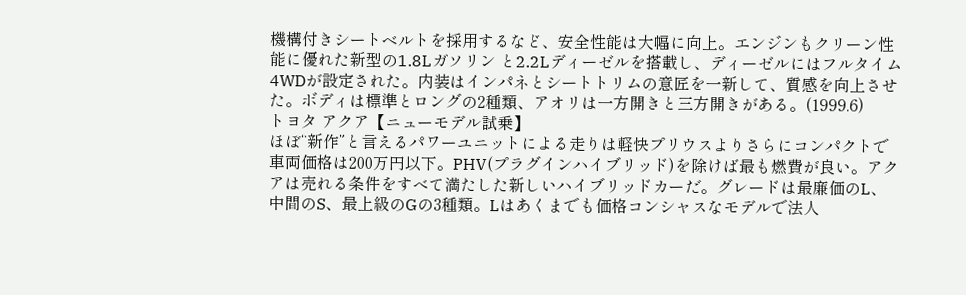機構付きシートベルトを採用するなど、安全性能は大幅に向上。エンジンもクリーン性能に優れた新型の1.8Lガソリン と2.2Lディーゼルを搭載し、ディーゼルにはフルタイム4WDが設定された。内装はインパネとシートトリムの意匠を一新して、質感を向上させた。ボディは標準とロングの2種類、アオリは一方開きと三方開きがある。(1999.6)
トヨタ アクア【ニューモデル試乗】
ほぼ“新作”と言えるパワーユニットによる走りは軽快プリウスよりさらにコンパクトで車両価格は200万円以下。PHV(プラグインハイブリッド)を除けば最も燃費が良い。アクアは売れる条件をすべて満たした新しいハイブリッドカーだ。グレードは最廉価のL、中間のS、最上級のGの3種類。Lはあくまでも価格コンシャスなモデルで法人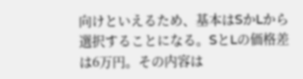向けといえるため、基本はSかLから選択することになる。SとLの価格差は6万円。その内容は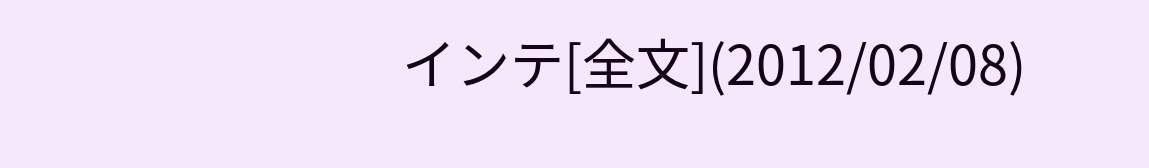インテ[全文](2012/02/08)